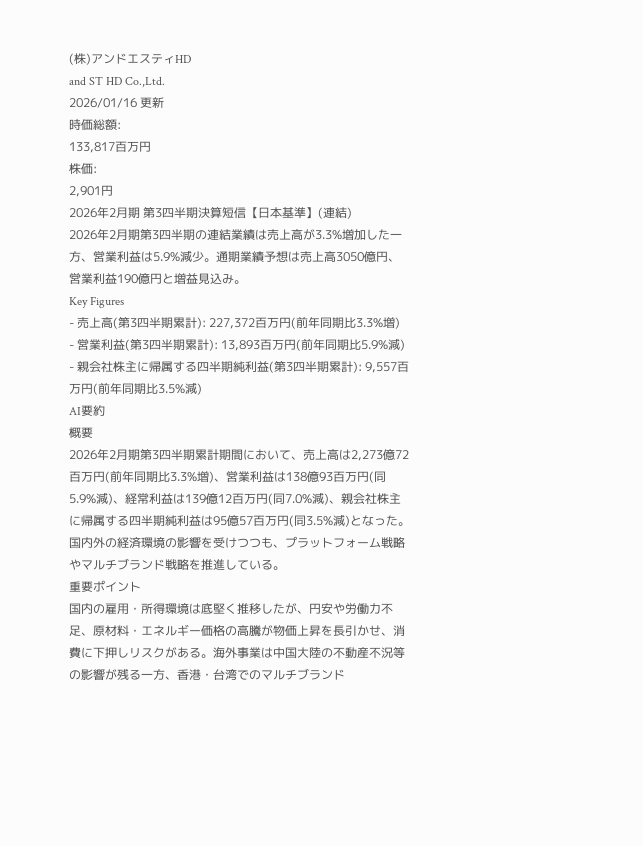(株)アンドエスティHD
and ST HD Co.,Ltd.
2026/01/16 更新
時価総額:
133,817百万円
株価:
2,901円
2026年2月期 第3四半期決算短信【日本基準】(連結)
2026年2月期第3四半期の連結業績は売上高が3.3%増加した一方、営業利益は5.9%減少。通期業績予想は売上高3050億円、営業利益190億円と増益見込み。
Key Figures
- 売上高(第3四半期累計): 227,372百万円(前年同期比3.3%増)
- 営業利益(第3四半期累計): 13,893百万円(前年同期比5.9%減)
- 親会社株主に帰属する四半期純利益(第3四半期累計): 9,557百万円(前年同期比3.5%減)
AI要約
概要
2026年2月期第3四半期累計期間において、売上高は2,273億72百万円(前年同期比3.3%増)、営業利益は138億93百万円(同5.9%減)、経常利益は139億12百万円(同7.0%減)、親会社株主に帰属する四半期純利益は95億57百万円(同3.5%減)となった。国内外の経済環境の影響を受けつつも、プラットフォーム戦略やマルチブランド戦略を推進している。
重要ポイント
国内の雇用・所得環境は底堅く推移したが、円安や労働力不足、原材料・エネルギー価格の高騰が物価上昇を長引かせ、消費に下押しリスクがある。海外事業は中国大陸の不動産不況等の影響が残る一方、香港・台湾でのマルチブランド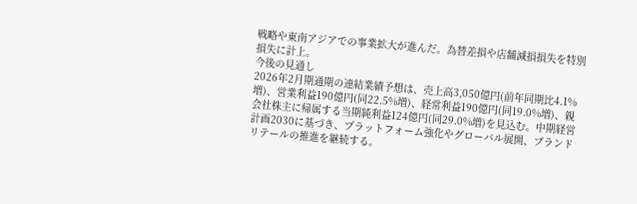戦略や東南アジアでの事業拡大が進んだ。為替差損や店舗減損損失を特別損失に計上。
今後の見通し
2026年2月期通期の連結業績予想は、売上高3,050億円(前年同期比4.1%増)、営業利益190億円(同22.5%増)、経常利益190億円(同19.0%増)、親会社株主に帰属する当期純利益124億円(同29.0%増)を見込む。中期経営計画2030に基づき、プラットフォーム強化やグローバル展開、ブランドリテールの推進を継続する。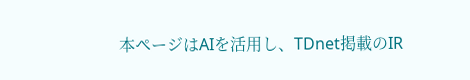本ページはAIを活用し、TDnet掲載のIR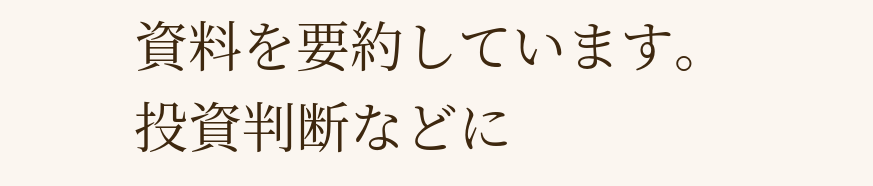資料を要約しています。投資判断などに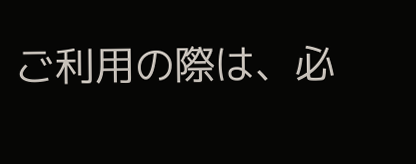ご利用の際は、必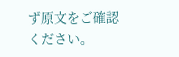ず原文をご確認ください。